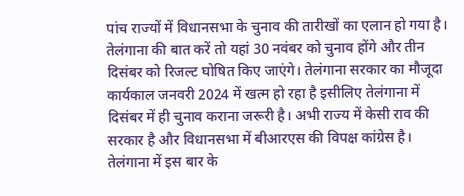पांच राज्यों में विधानसभा के चुनाव की तारीखों का एलान हो गया है। तेलंगाना की बात करें तो यहां 30 नवंबर को चुनाव होंगे और तीन दिसंबर को रिजल्ट घोषित किए जाएंगे। तेलंगाना सरकार का मौजूदा कार्यकाल जनवरी 2024 में खत्म हो रहा है इसीलिए तेलंगाना में दिसंबर में ही चुनाव कराना जरूरी है। अभी राज्य में केसी राव की सरकार है और विधानसभा में बीआरएस की विपक्ष कांग्रेस है। तेलंगाना में इस बार के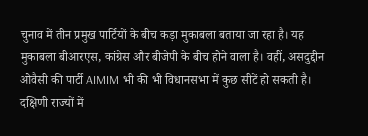चुनाव में तीन प्रमुख पार्टियों के बीच कड़ा मुकाबला बताया जा रहा है। यह मुकाबला बीआरएस, कांग्रेस और बीजेपी के बीच होने वाला है। वहीं, असदुद्दीन ओवैसी की पार्टी AIMIM भी की भी विधानसभा में कुछ सीटें हो सकती है। दक्षिणी राज्यों में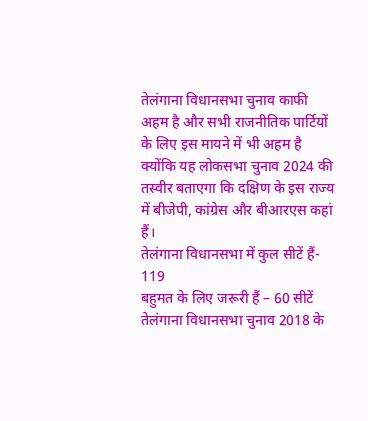तेलंगाना विधानसभा चुनाव काफी अहम है और सभी राजनीतिक पार्टियों के लिए इस मायने में भी अहम है क्योंकि यह लोकसभा चुनाव 2024 की तस्वीर बताएगा कि दक्षिण के इस राज्य में बीजेपी, कांग्रेस और बीआरएस कहां हैं।
तेलंगाना विधानसभा में कुल सीटें हैं- 119
बहुमत के लिए जरूरी हैं – 60 सीटें
तेलंगाना विधानसभा चुनाव 2018 के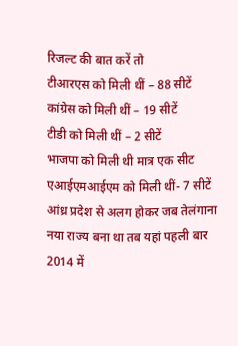रिजल्ट की बात करें तो
टीआरएस को मिली थीं – 88 सीटें
कांग्रेस को मिली थीं – 19 सीटें
टीडी को मिली थीं – 2 सीटें
भाजपा को मिली थी मात्र एक सीट
एआईएमआईएम को मिली थीं- 7 सीटें
आंध्र प्रदेश से अलग होकर जब तेलंगाना नया राज्य बना था तब यहां पहली बार 2014 में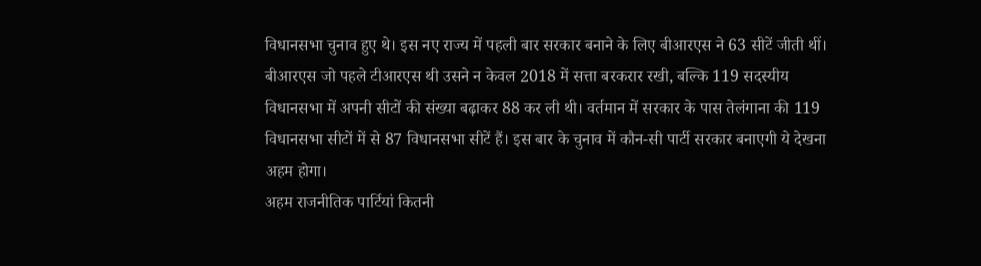विधानसभा चुनाव हुए थे। इस नए राज्य में पहली बार सरकार बनाने के लिए बीआरएस ने 63 सीटें जीती थीं। बीआरएस जो पहले टीआरएस थी उसने न केवल 2018 में सत्ता बरकरार रखी, बल्कि 119 सदस्यीय विधानसभा में अपनी सीटों की संख्या बढ़ाकर 88 कर ली थी। वर्तमान में सरकार के पास तेलंगाना की 119 विधानसभा सीटों में से 87 विधानसभा सीटें हैं। इस बार के चुनाव में कौन-सी पार्टी सरकार बनाएगी ये देखना अहम होगा।
अहम राजनीतिक पार्टियां कितनी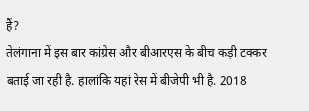हैं?
तेलंगाना में इस बार कांग्रेस और बीआरएस के बीच कड़ी टक्कर बताई जा रही है. हालांकि यहां रेस में बीजेपी भी है. 2018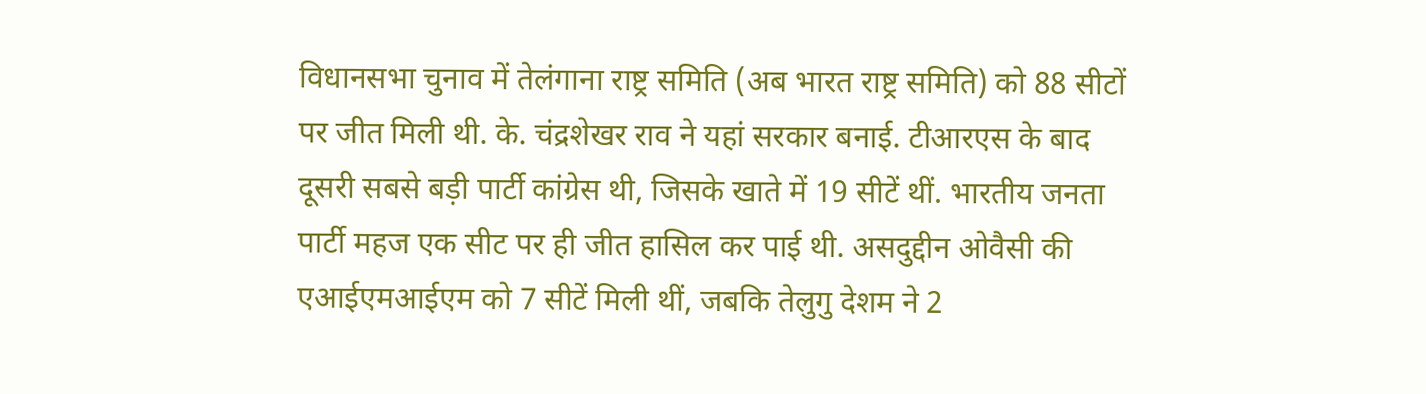विधानसभा चुनाव में तेलंगाना राष्ट्र समिति (अब भारत राष्ट्र समिति) को 88 सीटों पर जीत मिली थी. के. चंद्रशेखर राव ने यहां सरकार बनाई. टीआरएस के बाद दूसरी सबसे बड़ी पार्टी कांग्रेस थी, जिसके खाते में 19 सीटें थीं. भारतीय जनता पार्टी महज एक सीट पर ही जीत हासिल कर पाई थी. असदुद्दीन ओवैसी की एआईएमआईएम को 7 सीटें मिली थीं, जबकि तेलुगु देशम ने 2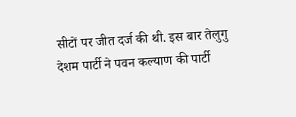सीटों पर जीत दर्ज की थी. इस बार तेलुगु देशम पार्टी ने पवन कल्याण की पार्टी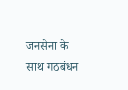जनसेना के साथ गठबंधन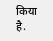किया है.